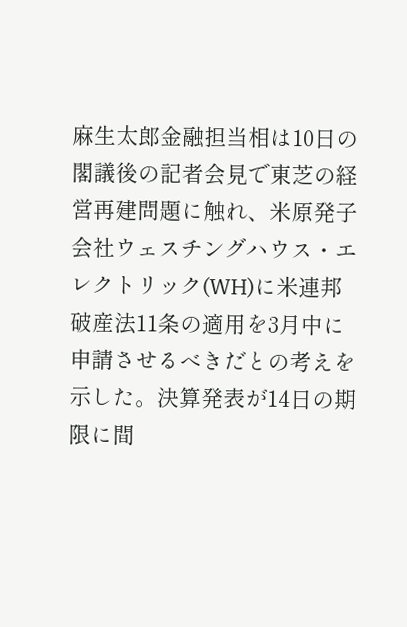麻生太郎金融担当相は10日の閣議後の記者会見で東芝の経営再建問題に触れ、米原発子会社ウェスチングハウス・エレクトリック(WH)に米連邦破産法11条の適用を3月中に申請させるべきだとの考えを示した。決算発表が14日の期限に間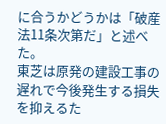に合うかどうかは「破産法11条次第だ」と述べた。
東芝は原発の建設工事の遅れで今後発生する損失を抑えるた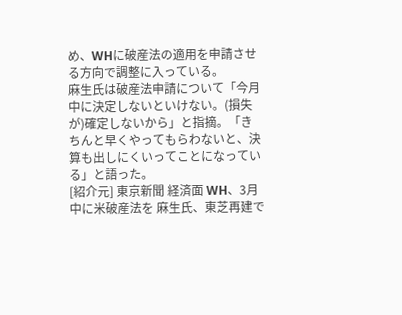め、WHに破産法の適用を申請させる方向で調整に入っている。
麻生氏は破産法申請について「今月中に決定しないといけない。(損失が)確定しないから」と指摘。「きちんと早くやってもらわないと、決算も出しにくいってことになっている」と語った。
[紹介元] 東京新聞 経済面 WH、3月中に米破産法を 麻生氏、東芝再建で